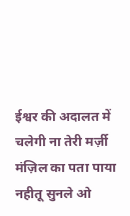ईश्वर की अदालत में चलेगी ना तेरी मर्ज़ी
मंज़िल का पता पाया नहीतू सुनले ओ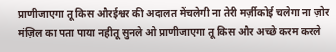प्राणीजाएगा तू किस औरईश्वर की अदालत मेंचलेगी ना तेरी मर्ज़ीकोई चलेगा ना ज़ोर मंज़िल का पता पाया नहीतू सुनले ओ प्राणीजाएगा तू किस और अच्छे करम करले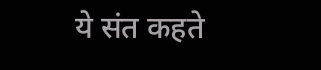ये संत कहते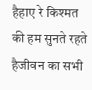हैहाए रे किश्मत की हम सुनते रहते हैजीवन का सभी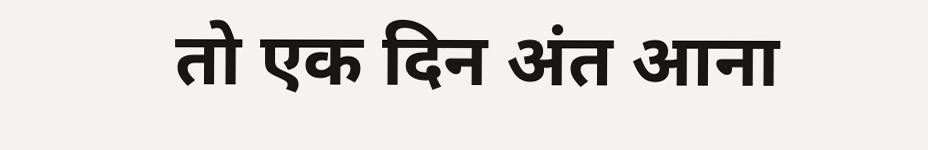तो एक दिन अंत आना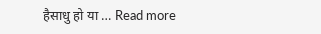हैसाधु हो या … Read more